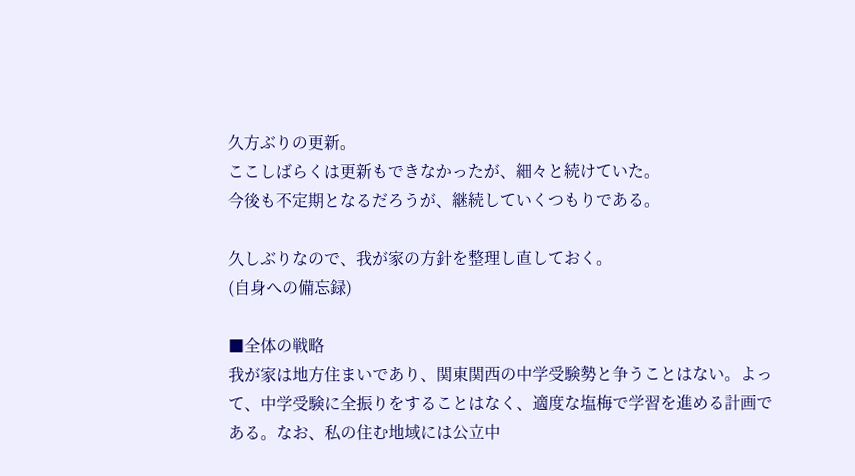久方ぶりの更新。
ここしばらくは更新もできなかったが、細々と続けていた。
今後も不定期となるだろうが、継続していくつもりである。

久しぶりなので、我が家の方針を整理し直しておく。
(自身への備忘録)

■全体の戦略
我が家は地方住まいであり、関東関西の中学受験勢と争うことはない。よって、中学受験に全振りをすることはなく、適度な塩梅で学習を進める計画である。なお、私の住む地域には公立中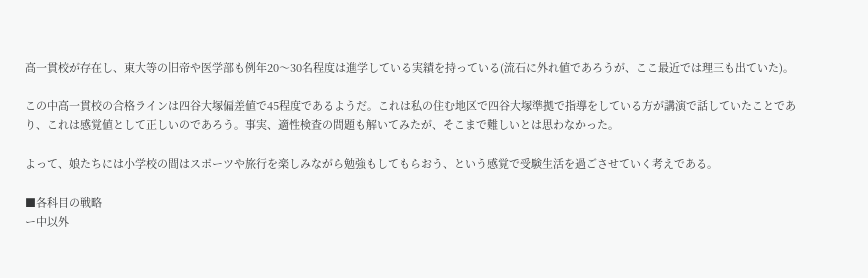高一貫校が存在し、東大等の旧帝や医学部も例年20〜30名程度は進学している実績を持っている(流石に外れ値であろうが、ここ最近では理三も出ていた)。

この中高一貫校の合格ラインは四谷大塚偏差値で45程度であるようだ。これは私の住む地区で四谷大塚準拠で指導をしている方が講演で話していたことであり、これは感覚値として正しいのであろう。事実、適性検査の問題も解いてみたが、そこまで難しいとは思わなかった。

よって、娘たちには小学校の間はスポーツや旅行を楽しみながら勉強もしてもらおう、という感覚で受験生活を過ごさせていく考えである。

■各科目の戦略
ー中以外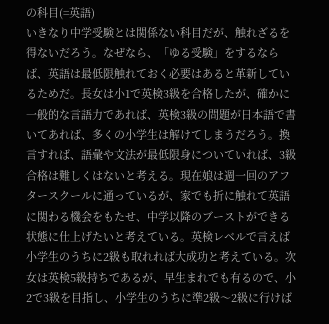の科目(=英語)
いきなり中学受験とは関係ない科目だが、触れざるを得ないだろう。なぜなら、「ゆる受験」をするならば、英語は最低限触れておく必要はあると革新しているためだ。長女は小1で英検3級を合格したが、確かに一般的な言語力であれば、英検3級の問題が日本語で書いてあれば、多くの小学生は解けてしまうだろう。換言すれば、語彙や文法が最低限身についていれば、3級合格は難しくはないと考える。現在娘は週一回のアフタースクールに通っているが、家でも折に触れて英語に関わる機会をもたせ、中学以降のブーストができる状態に仕上げたいと考えている。英検レベルで言えば小学生のうちに2級も取れれば大成功と考えている。次女は英検5級持ちであるが、早生まれでも有るので、小2で3級を目指し、小学生のうちに準2級〜2級に行けば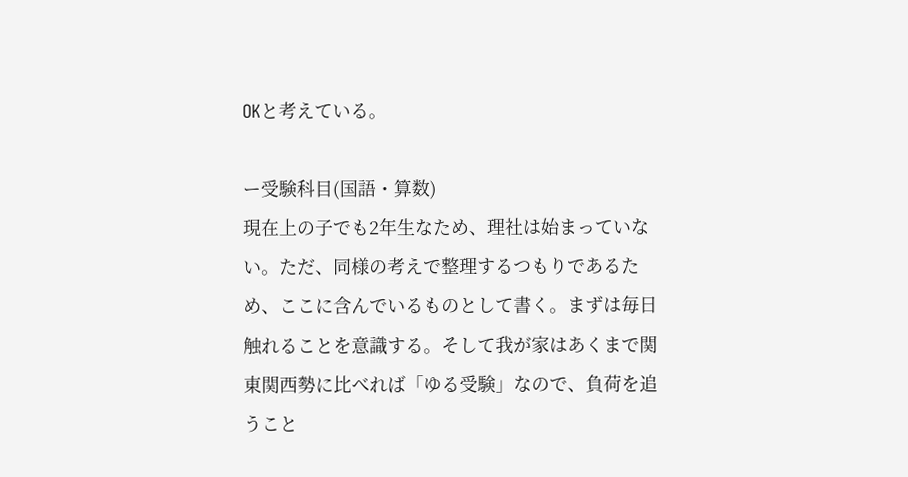OKと考えている。

ー受験科目(国語・算数)
現在上の子でも2年生なため、理社は始まっていない。ただ、同様の考えで整理するつもりであるため、ここに含んでいるものとして書く。まずは毎日触れることを意識する。そして我が家はあくまで関東関西勢に比べれば「ゆる受験」なので、負荷を追うこと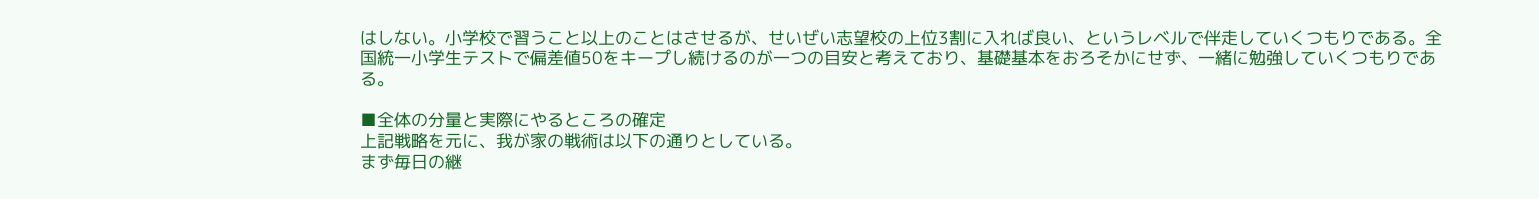はしない。小学校で習うこと以上のことはさせるが、せいぜい志望校の上位3割に入れば良い、というレベルで伴走していくつもりである。全国統一小学生テストで偏差値50をキープし続けるのが一つの目安と考えており、基礎基本をおろそかにせず、一緒に勉強していくつもりである。

■全体の分量と実際にやるところの確定
上記戦略を元に、我が家の戦術は以下の通りとしている。
まず毎日の継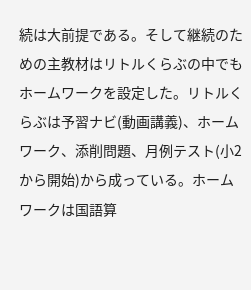続は大前提である。そして継続のための主教材はリトルくらぶの中でもホームワークを設定した。リトルくらぶは予習ナビ(動画講義)、ホームワーク、添削問題、月例テスト(小2から開始)から成っている。ホームワークは国語算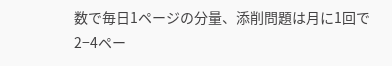数で毎日1ページの分量、添削問題は月に1回で2−4ペー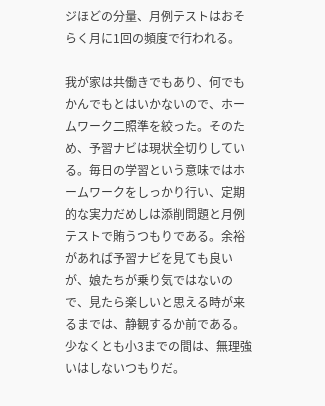ジほどの分量、月例テストはおそらく月に1回の頻度で行われる。

我が家は共働きでもあり、何でもかんでもとはいかないので、ホームワーク二照準を絞った。そのため、予習ナビは現状全切りしている。毎日の学習という意味ではホームワークをしっかり行い、定期的な実力だめしは添削問題と月例テストで賄うつもりである。余裕があれば予習ナビを見ても良いが、娘たちが乗り気ではないので、見たら楽しいと思える時が来るまでは、静観するか前である。少なくとも小3までの間は、無理強いはしないつもりだ。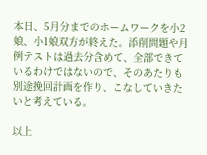本日、5月分までのホームワークを小2娘、小1娘双方が終えた。添削問題や月例テストは過去分含めて、全部できているわけではないので、そのあたりも別途挽回計画を作り、こなしていきたいと考えている。

以上